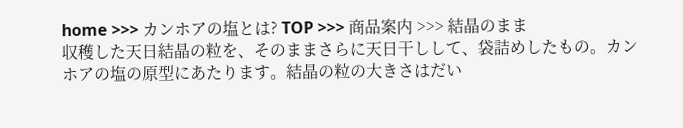home >>> カンホアの塩とは? TOP >>> 商品案内 >>> 結晶のまま
収穫した天日結晶の粒を、そのままさらに天日干しして、袋詰めしたもの。カンホアの塩の原型にあたります。結晶の粒の大きさはだい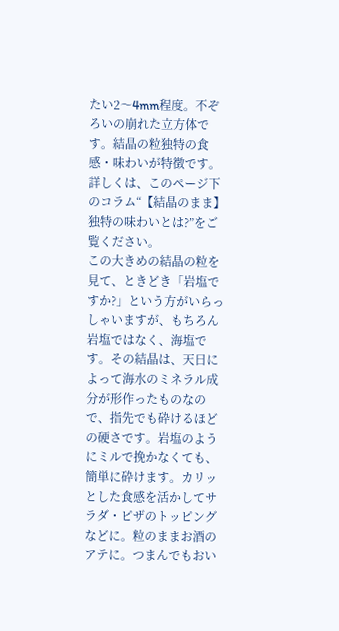たい2〜4mm程度。不ぞろいの崩れた立方体です。結晶の粒独特の食感・味わいが特徴です。詳しくは、このページ下のコラム“【結晶のまま】独特の味わいとは?”をご覧ください。
この大きめの結晶の粒を見て、ときどき「岩塩ですか?」という方がいらっしゃいますが、もちろん岩塩ではなく、海塩です。その結晶は、天日によって海水のミネラル成分が形作ったものなので、指先でも砕けるほどの硬さです。岩塩のようにミルで挽かなくても、簡単に砕けます。カリッとした食感を活かしてサラダ・ピザのトッピングなどに。粒のままお酒のアテに。つまんでもおい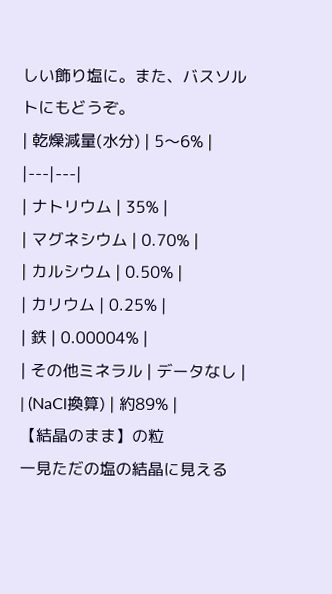しい飾り塩に。また、バスソルトにもどうぞ。
| 乾燥減量(水分) | 5〜6% |
|---|---|
| ナトリウム | 35% |
| マグネシウム | 0.70% |
| カルシウム | 0.50% |
| カリウム | 0.25% |
| 鉄 | 0.00004% |
| その他ミネラル | データなし |
| (NaCl換算) | 約89% |
【結晶のまま】の粒
一見ただの塩の結晶に見える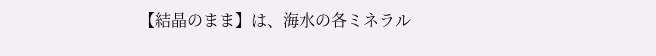【結晶のまま】は、海水の各ミネラル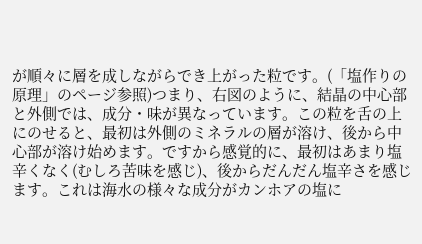が順々に層を成しながらでき上がった粒です。(「塩作りの原理」のページ参照)つまり、右図のように、結晶の中心部と外側では、成分・味が異なっています。この粒を舌の上にのせると、最初は外側のミネラルの層が溶け、後から中心部が溶け始めます。ですから感覚的に、最初はあまり塩辛くなく(むしろ苦味を感じ)、後からだんだん塩辛さを感じます。これは海水の様々な成分がカンホアの塩に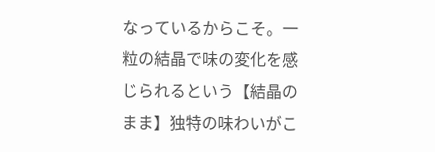なっているからこそ。一粒の結晶で味の変化を感じられるという【結晶のまま】独特の味わいがこ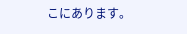こにあります。